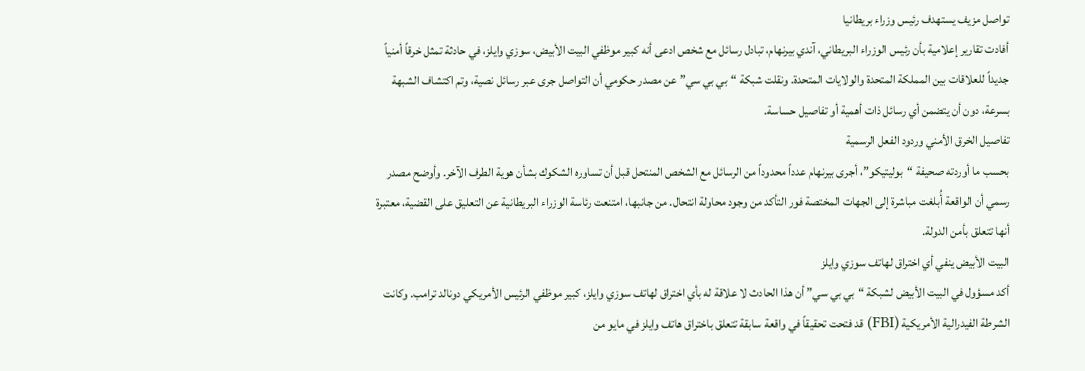تواصل مزيف يستهدف رئيس وزراء بريطانيا
أفادت تقارير إعلامية بأن رئيس الوزراء البريطاني، آندي بيرنهام، تبادل رسائل مع شخص ادعى أنه كبير موظفي البيت الأبيض، سوزي وايلز، في حادثة تمثل خرقاً أمنياً جديداً للعلاقات بين المملكة المتحدة والولايات المتحدة. ونقلت شبكة “بي بي سي” عن مصدر حكومي أن التواصل جرى عبر رسائل نصية، وتم اكتشاف الشبهة بسرعة، دون أن يتضمن أي رسائل ذات أهمية أو تفاصيل حساسة.
تفاصيل الخرق الأمني وردود الفعل الرسمية
بحسب ما أوردته صحيفة “بوليتيكو”، أجرى بيرنهام عدداً محدوداً من الرسائل مع الشخص المنتحل قبل أن تساوره الشكوك بشأن هوية الطرف الآخر. وأوضح مصدر رسمي أن الواقعة أُبلغت مباشرة إلى الجهات المختصة فور التأكد من وجود محاولة انتحال. من جانبها، امتنعت رئاسة الوزراء البريطانية عن التعليق على القضية، معتبرة أنها تتعلق بأمن الدولة.
البيت الأبيض ينفي أي اختراق لهاتف سوزي وايلز
أكد مسؤول في البيت الأبيض لشبكة “بي بي سي” أن هذا الحادث لا علاقة له بأي اختراق لهاتف سوزي وايلز، كبير موظفي الرئيس الأمريكي دونالد ترامب. وكانت الشرطة الفيدرالية الأمريكية (FBI) قد فتحت تحقيقاً في واقعة سابقة تتعلق باختراق هاتف وايلز في مايو من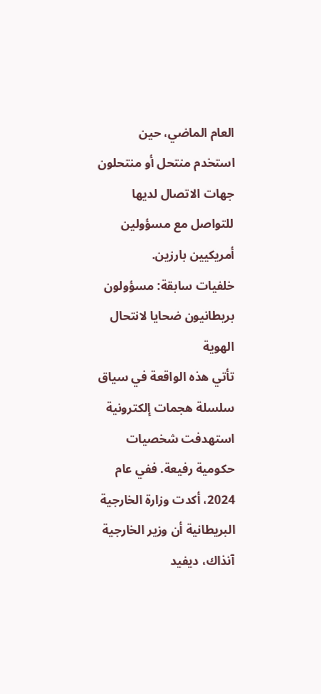العام الماضي، حين استخدم منتحل أو منتحلون جهات الاتصال لديها للتواصل مع مسؤولين أمريكيين بارزين.
خلفيات سابقة: مسؤولون بريطانيون ضحايا لانتحال الهوية
تأتي هذه الواقعة في سياق سلسلة هجمات إلكترونية استهدفت شخصيات حكومية رفيعة. ففي عام 2024، أكدت وزارة الخارجية البريطانية أن وزير الخارجية آنذاك، ديفيد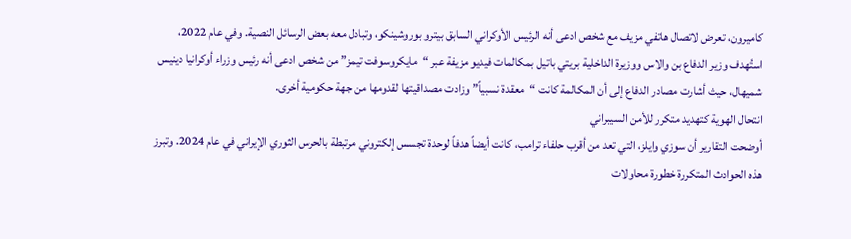كاميرون، تعرض لاتصال هاتفي مزيف مع شخص ادعى أنه الرئيس الأوكراني السابق بيترو بوروشينكو، وتبادل معه بعض الرسائل النصية. وفي عام 2022، استُهدف وزير الدفاع بن والاس ووزيرة الداخلية بريتي باتيل بمكالمات فيديو مزيفة عبر “مايكروسوفت تيمز” من شخص ادعى أنه رئيس وزراء أوكرانيا دينيس شميهال، حيث أشارت مصادر الدفاع إلى أن المكالمة كانت “معقدة نسبياً” وزادت مصداقيتها لقدومها من جهة حكومية أخرى.
انتحال الهوية كتهديد متكرر للأمن السيبراني
أوضحت التقارير أن سوزي وايلز، التي تعد من أقرب حلفاء ترامب، كانت أيضاً هدفاً لوحدة تجسس إلكتروني مرتبطة بالحرس الثوري الإيراني في عام 2024. وتبرز هذه الحوادث المتكررة خطورة محاولات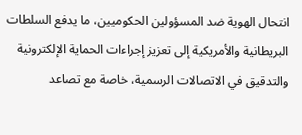انتحال الهوية ضد المسؤولين الحكوميين، ما يدفع السلطات البريطانية والأمريكية إلى تعزيز إجراءات الحماية الإلكترونية والتدقيق في الاتصالات الرسمية، خاصة مع تصاعد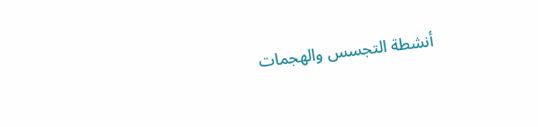أنشطة التجسس والهجمات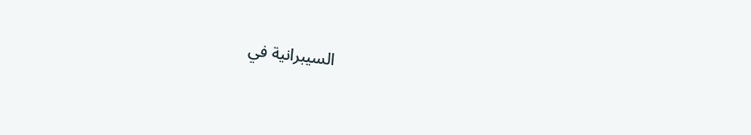السيبرانية في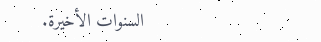السنوات الأخيرة.